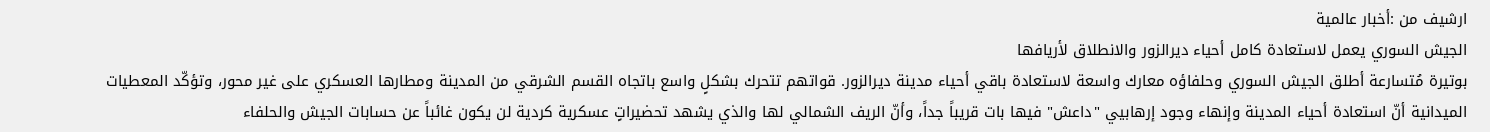ارشيف من :أخبار عالمية
الجيش السوري يعمل لاستعادة كامل أحياء ديرالزور والانطلاق لأريافها
بوتيرة مُتسارعة أطلق الجيش السوري وحلفاؤه معارك واسعة لاستعادة باقي أحياء مدينة ديرالزور. قواتهم تتحرك بشكلٍ واسع باتجاه القسم الشرقي من المدينة ومطارها العسكري على غير محور، وتؤكّد المعطيات الميدانية أنّ استعادة أحياء المدينة وإنهاء وجود إرهابيي "داعش" فيها بات قريباً جداً، وأنّ الريف الشمالي لها والذي يشهد تحضيراتٍ عسكرية كردية لن يكون غائباً عن حسابات الجيش والحلفاء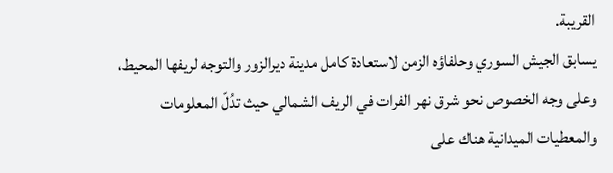القريبة.
يسابق الجيش السوري وحلفاؤه الزمن لاستعادة كامل مدينة ديرالزور والتوجه لريفها المحيط، وعلى وجه الخصوص نحو شرق نهر الفرات في الريف الشمالي حيث تدُلّ المعلومات والمعطيات الميدانية هناك على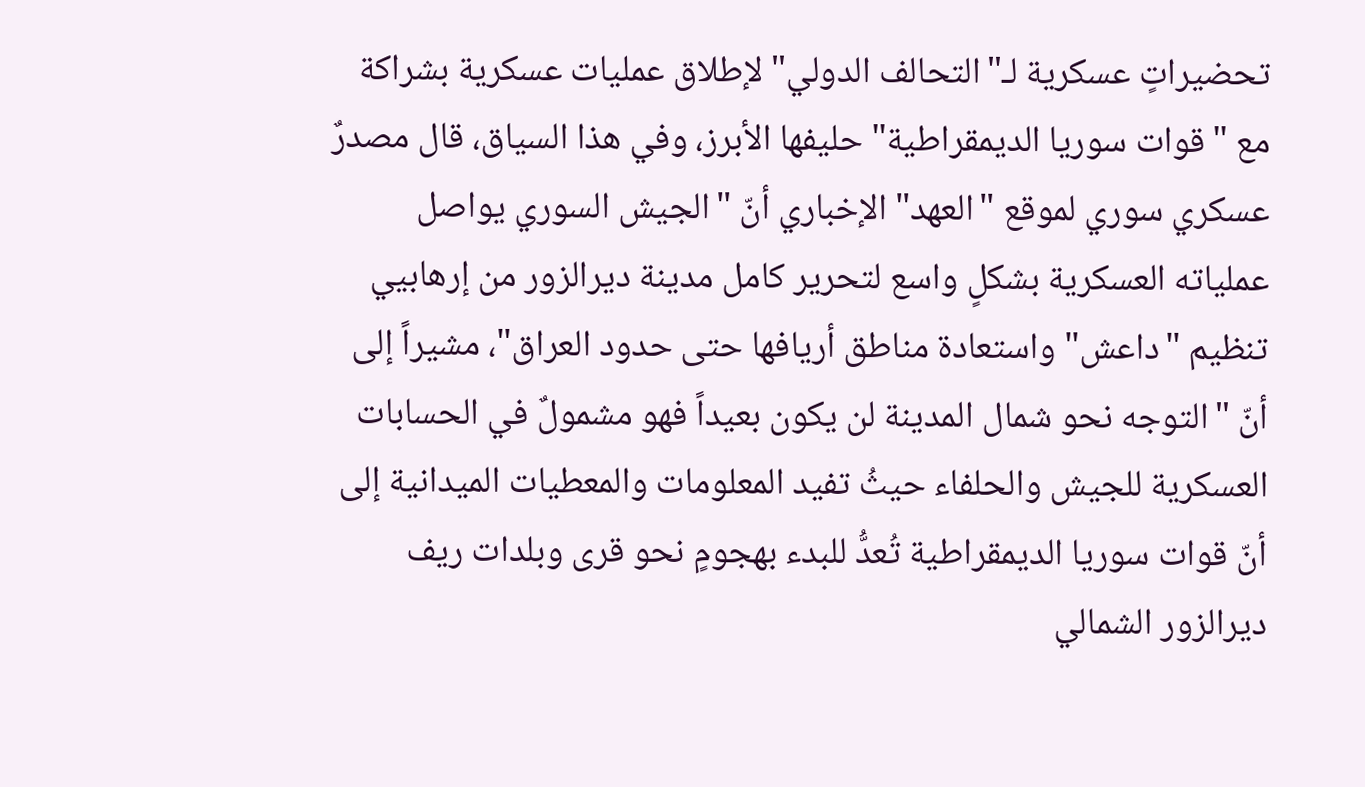تحضيراتٍ عسكرية لـ"التحالف الدولي" لإطلاق عمليات عسكرية بشراكة مع "قوات سوريا الديمقراطية" حليفها الأبرز، وفي هذا السياق، قال مصدرٌ عسكري سوري لموقع "العهد" الإخباري أنّ "الجيش السوري يواصل عملياته العسكرية بشكلٍ واسع لتحرير كامل مدينة ديرالزور من إرهابيي تنظيم "داعش" واستعادة مناطق أريافها حتى حدود العراق"، مشيراً إلى أنّ "التوجه نحو شمال المدينة لن يكون بعيداً فهو مشمولٌ في الحسابات العسكرية للجيش والحلفاء حيثُ تفيد المعلومات والمعطيات الميدانية إلى أنّ قوات سوريا الديمقراطية تُعدُّ للبدء بهجومٍ نحو قرى وبلدات ريف ديرالزور الشمالي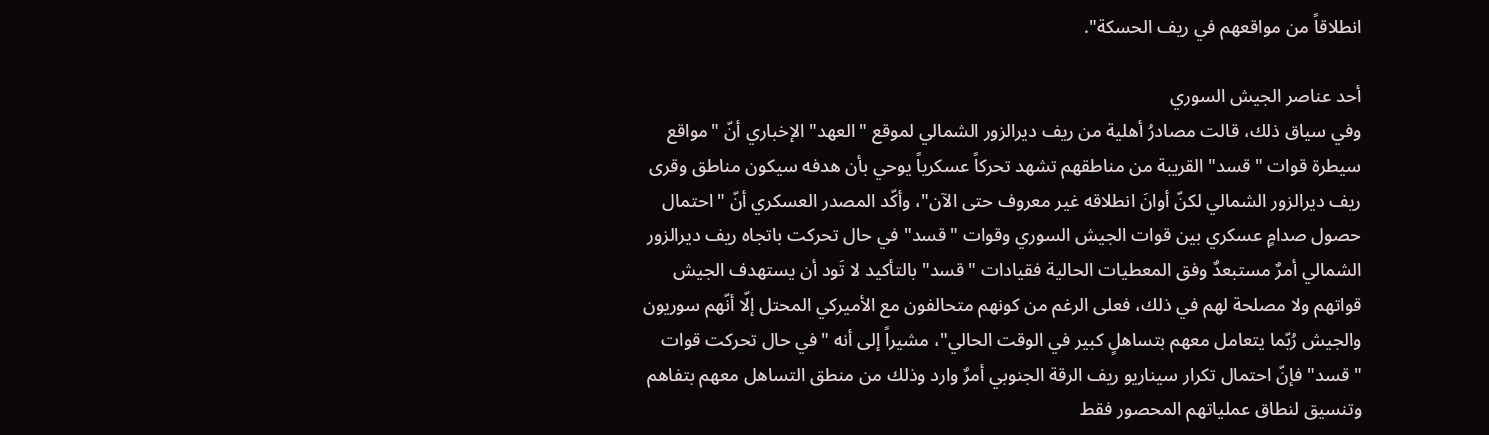انطلاقاً من مواقعهم في ريف الحسكة".

أحد عناصر الجيش السوري
وفي سياق ذلك، قالت مصادرُ أهلية من ريف ديرالزور الشمالي لموقع "العهد" الإخباري أنّ "مواقع سيطرة قوات "قسد" القريبة من مناطقهم تشهد تحركاً عسكرياً يوحي بأن هدفه سيكون مناطق وقرى ريف ديرالزور الشمالي لكنّ أوانَ انطلاقه غير معروف حتى الآن"، وأكّد المصدر العسكري أنّ "احتمال حصول صدامٍ عسكري بين قوات الجيش السوري وقوات "قسد" في حال تحركت باتجاه ريف ديرالزور الشمالي أمرٌ مستبعدٌ وفق المعطيات الحالية فقيادات "قسد" بالتأكيد لا تَود أن يستهدف الجيش قواتهم ولا مصلحة لهم في ذلك، فعلى الرغم من كونهم متحالفون مع الأميركي المحتل إلّا أنّهم سوريون والجيش رُبّما يتعامل معهم بتساهلٍ كبير في الوقت الحالي"، مشيراً إلى أنه "في حال تحركت قوات "قسد" فإنّ احتمال تكرار سيناريو ريف الرقة الجنوبي أمرٌ وارد وذلك من منطق التساهل معهم بتفاهم وتنسيق لنطاق عملياتهم المحصور فقط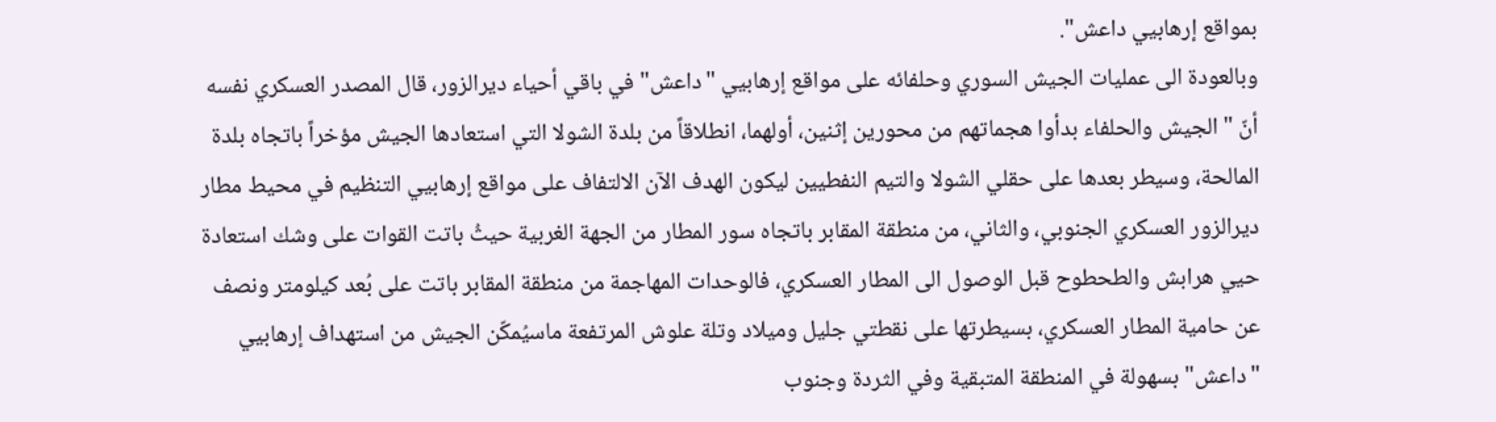بمواقع إرهابيي داعش".
وبالعودة الى عمليات الجيش السوري وحلفائه على مواقع إرهابيي "داعش" في باقي أحياء ديرالزور، قال المصدر العسكري نفسه أنّ "الجيش والحلفاء بدأوا هجماتهم من محورين إثنين، أولهما، انطلاقاً من بلدة الشولا التي استعادها الجيش مؤخراً باتجاه بلدة المالحة، وسيطر بعدها على حقلي الشولا والتيم النفطيين ليكون الهدف الآن الالتفاف على مواقع إرهابيي التنظيم في محيط مطار ديرالزور العسكري الجنوبي، والثاني، من منطقة المقابر باتجاه سور المطار من الجهة الغربية حيثُ باتت القوات على وشك استعادة حيي هرابش والطحطوح قبل الوصول الى المطار العسكري، فالوحدات المهاجمة من منطقة المقابر باتت على بُعد كيلومتر ونصف عن حامية المطار العسكري، بسيطرتها على نقطتي جليل وميلاد وتلة علوش المرتفعة ماسيُمكّن الجيش من استهداف إرهابيي "داعش" بسهولة في المنطقة المتبقية وفي الثردة وجنوب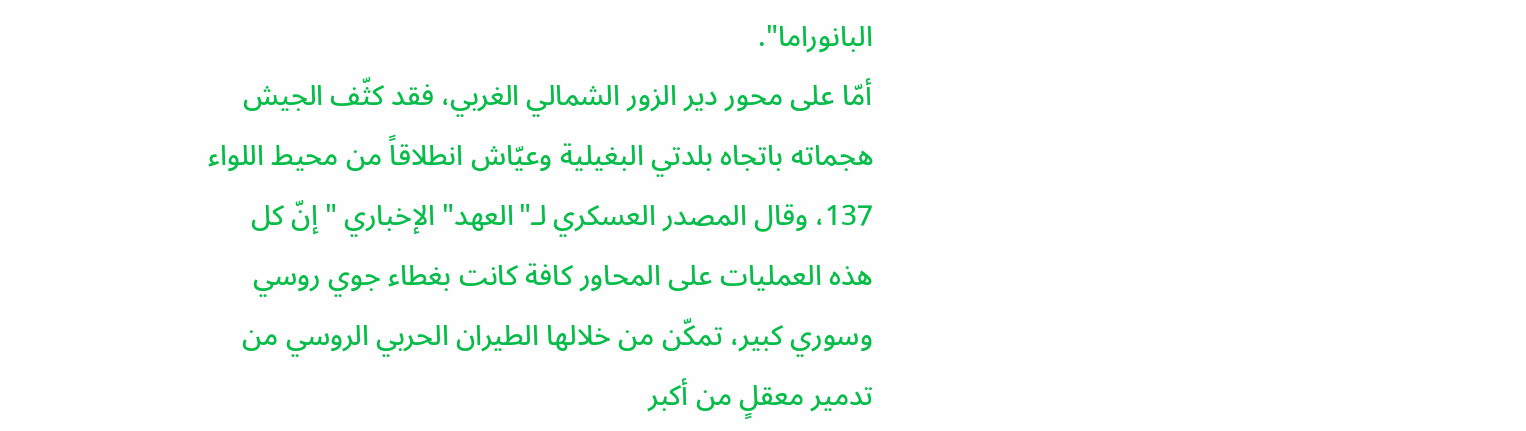البانوراما".
أمّا على محور دير الزور الشمالي الغربي، فقد كثّف الجيش هجماته باتجاه بلدتي البغيلية وعيّاش انطلاقاً من محيط اللواء 137، وقال المصدر العسكري لـ"العهد" الإخباري "إنّ كل هذه العمليات على المحاور كافة كانت بغطاء جوي روسي وسوري كبير، تمكّن من خلالها الطيران الحربي الروسي من تدمير معقلٍ من أكبر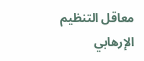معاقل التنظيم الإرهابي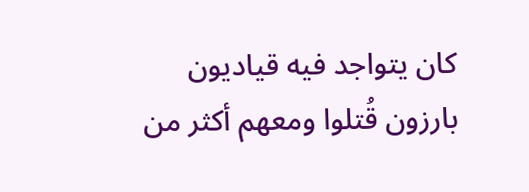كان يتواجد فيه قياديون بارزون قُتلوا ومعهم أكثر من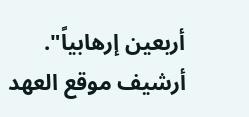أربعين إرهابياً".
أرشيف موقع العهد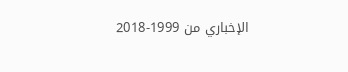الإخباري من 1999-2018